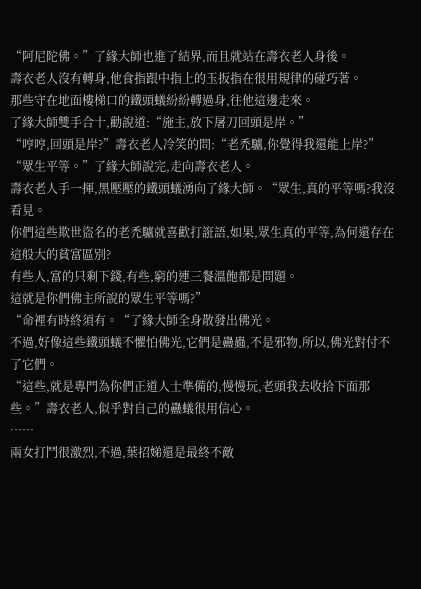“阿尼陀佛。”了緣大師也進了結界,而且就站在壽衣老人身後。
壽衣老人沒有轉身,他食指跟中指上的玉扳指在很用規律的碰巧著。
那些守在地面樓梯口的鐵頭蟻紛紛轉過身,往他這邊走來。
了緣大師雙手合十,勸說道:“施主,放下屠刀回頭是岸。”
“哼哼,回頭是岸?”壽衣老人冷笑的問:“老禿驢,你覺得我還能上岸?”
“眾生平等。”了緣大師說完,走向壽衣老人。
壽衣老人手一揮,黑壓壓的鐵頭蟻湧向了緣大師。“眾生,真的平等嗎?我沒看見。
你們這些欺世盜名的老禿驢就喜歡打誑語,如果,眾生真的平等,為何還存在這般大的貧富區別?
有些人,富的只剩下錢,有些,窮的連三餐溫飽都是問題。
這就是你們佛主所說的眾生平等嗎?”
“命裡有時終須有。“了緣大師全身散發出佛光。
不過,好像這些鐵頭蟻不懼怕佛光,它們是蠱蟲,不是邪物,所以,佛光對付不了它們。
“這些,就是專門為你們正道人士準備的,慢慢玩,老頭我去收拾下面那些。”壽衣老人,似乎對自己的蠱蟻很用信心。
……
兩女打鬥很激烈,不過,葉招娣還是最終不敵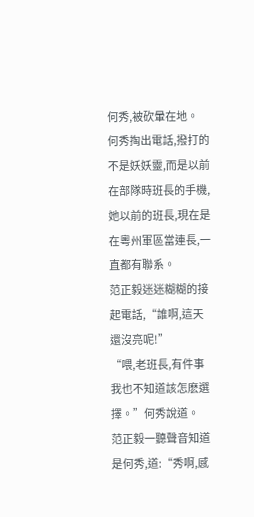何秀,被砍暈在地。
何秀掏出電話,撥打的不是妖妖靈,而是以前在部隊時班長的手機,她以前的班長,現在是在粵州軍區當連長,一直都有聯系。
范正毅迷迷糊糊的接起電話,“誰啊,這天還沒亮呢!”
“喂,老班長,有件事我也不知道該怎麽選擇。”何秀說道。
范正毅一聽聲音知道是何秀,道:“秀啊,感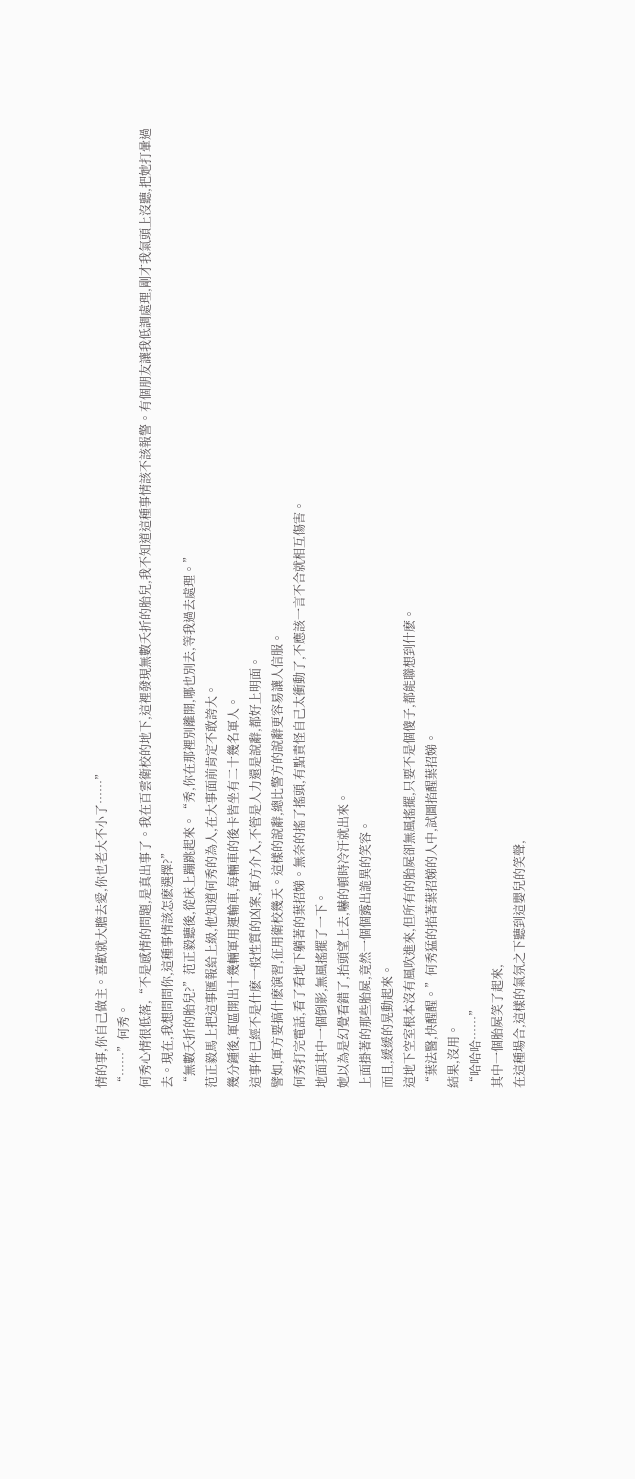情的事,你自己做主。喜歡就大膽去愛,你也老大不小了……”
“……”何秀。
何秀心情很低落,“不是感情的問題,是真出事了。我在百雲衛校的地下,這裡發現無數夭折的胎兒,我不知道這種事情該不該報警。有個朋友讓我低調處理,剛才我氣頭上沒聽,把她打暈過去。現在,我想問問你,這種事情該怎麽選擇?”
“無數夭折的胎兒?”范正毅聽後,從床上蹦跳起來。“秀,你在那裡別離開,哪也別去,等我過去處理。”
范正毅馬上把這事匯報給上級,他知道何秀的為人,在大事面前肯定不敢誇大。
幾分鍾後,軍區開出十幾輛軍用運輸車,每輛車的後卡皆坐有二十幾名軍人。
這事件已經不是什麽一般性質的凶案,軍方介入,不管是人力還是說辭,都好上明面。
譬如,軍方要搞什麽演習,征用衛校幾天。這樣的說辭,總比警方的說辭更容易讓人信服。
何秀打完電話,看了看地下躺著的葉招娣。無奈的搖了搖頭,有點責怪自己太衝動了,不應該一言不合就相互傷害。
地面其中一個倒影,無風搖擺了一下。
她以為是幻覺看錯了,抬頭望上去,嚇的頓時冷汗就出來。
上面掛著的那些胎屍,竟然一個個露出詭異的笑容。
而且,緩緩的晃動起來。
這地下空室根本沒有風吹進來,但所有的胎屍卻無風搖擺,只要不是個傻子,都能聯想到什麽。
“葉法醫,快醒醒。”何秀猛的掐著葉招娣的人中,試圖掐醒葉招娣。
結果,沒用。
“哈哈哈……”
其中一個胎屍笑了起來,
在這種場合,這樣的氣氛之下聽到這嬰兒的笑聲,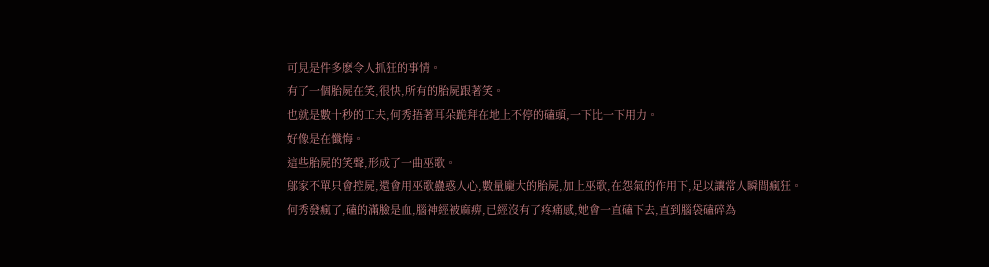可見是件多麽令人抓狂的事情。
有了一個胎屍在笑,很快,所有的胎屍跟著笑。
也就是數十秒的工夫,何秀捂著耳朵跪拜在地上不停的磕頭,一下比一下用力。
好像是在懺悔。
這些胎屍的笑聲,形成了一曲巫歌。
鄔家不單只會控屍,還會用巫歌蠱惑人心,數量龐大的胎屍,加上巫歌,在怨氣的作用下,足以讓常人瞬間瘋狂。
何秀發瘋了,磕的滿臉是血,腦神經被麻痹,已經沒有了疼痛感,她會一直磕下去,直到腦袋磕碎為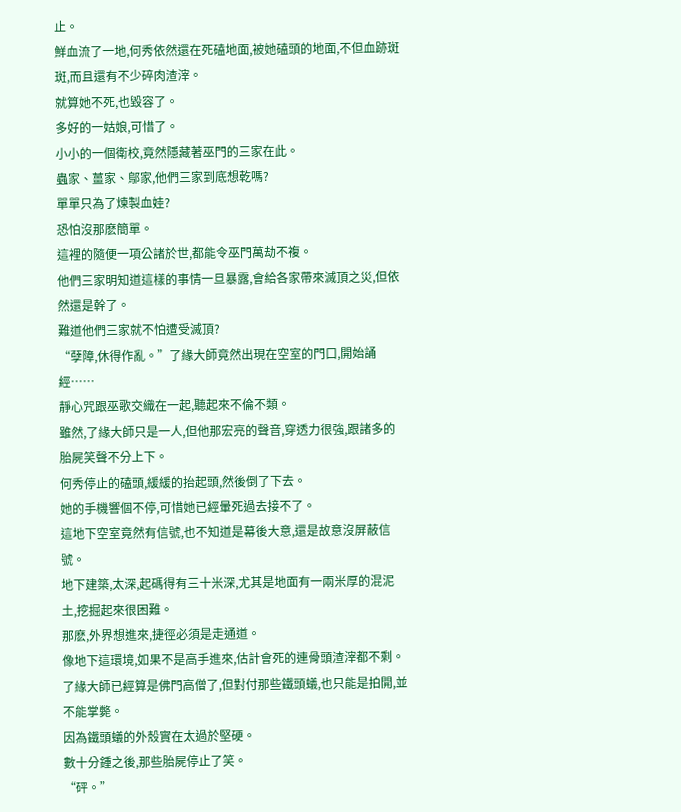止。
鮮血流了一地,何秀依然還在死磕地面,被她磕頭的地面,不但血跡斑斑,而且還有不少碎肉渣滓。
就算她不死,也毀容了。
多好的一姑娘,可惜了。
小小的一個衛校,竟然隱藏著巫門的三家在此。
蟲家、薑家、鄔家,他們三家到底想乾嗎?
單單只為了煉製血娃?
恐怕沒那麽簡單。
這裡的隨便一項公諸於世,都能令巫門萬劫不複。
他們三家明知道這樣的事情一旦暴露,會給各家帶來滅頂之災,但依然還是幹了。
難道他們三家就不怕遭受滅頂?
“孽障,休得作亂。”了緣大師竟然出現在空室的門口,開始誦經……
靜心咒跟巫歌交織在一起,聽起來不倫不類。
雖然,了緣大師只是一人,但他那宏亮的聲音,穿透力很強,跟諸多的胎屍笑聲不分上下。
何秀停止的磕頭,緩緩的抬起頭,然後倒了下去。
她的手機響個不停,可惜她已經暈死過去接不了。
這地下空室竟然有信號,也不知道是幕後大意,還是故意沒屏蔽信號。
地下建築,太深,起碼得有三十米深,尤其是地面有一兩米厚的混泥土,挖掘起來很困難。
那麽,外界想進來,捷徑必須是走通道。
像地下這環境,如果不是高手進來,估計會死的連骨頭渣滓都不剩。
了緣大師已經算是佛門高僧了,但對付那些鐵頭蟻,也只能是拍開,並不能掌斃。
因為鐵頭蟻的外殼實在太過於堅硬。
數十分鍾之後,那些胎屍停止了笑。
“砰。”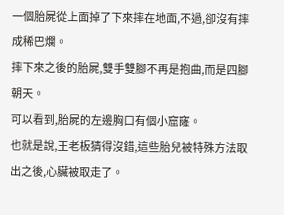一個胎屍從上面掉了下來摔在地面,不過,卻沒有摔成稀巴爛。
摔下來之後的胎屍,雙手雙腳不再是抱曲,而是四腳朝天。
可以看到,胎屍的左邊胸口有個小窟窿。
也就是說,王老板猜得沒錯,這些胎兒被特殊方法取出之後,心臟被取走了。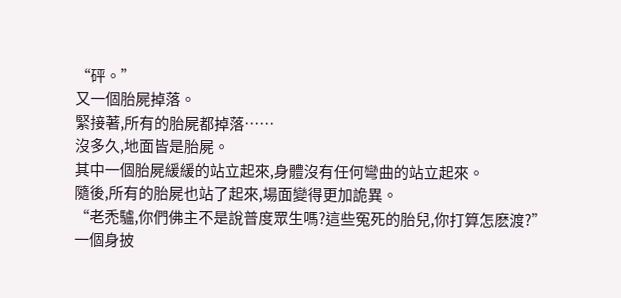“砰。”
又一個胎屍掉落。
緊接著,所有的胎屍都掉落……
沒多久,地面皆是胎屍。
其中一個胎屍緩緩的站立起來,身體沒有任何彎曲的站立起來。
隨後,所有的胎屍也站了起來,場面變得更加詭異。
“老禿驢,你們佛主不是說普度眾生嗎?這些冤死的胎兒,你打算怎麽渡?”
一個身披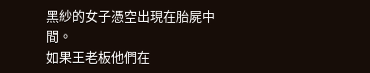黑紗的女子憑空出現在胎屍中間。
如果王老板他們在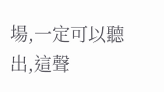場,一定可以聽出,這聲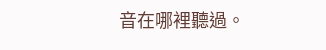音在哪裡聽過。